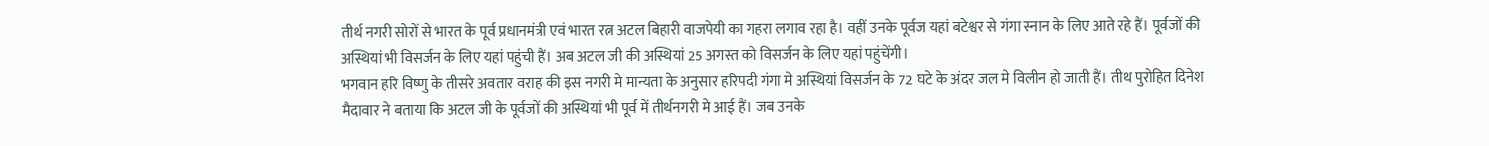तीर्थ नगरी सोरों से भारत के पूर्व प्रधानमंत्री एवं भारत रत्न अटल बिहारी वाजपेयी का गहरा लगाव रहा है। वहीं उनके पूर्वज यहां बटेश्वर से गंगा स्नान के लिए आते रहे हैं। पूर्वजों की अस्थियां भी विसर्जन के लिए यहां पहुंची हैं। अब अटल जी की अस्थियां 25 अगस्त को विसर्जन के लिए यहां पहुंचेंगी।
भगवान हरि विष्णु के तीसरे अवतार वराह की इस नगरी मे मान्यता के अनुसार हरिपदी गंगा मे अस्थियां विसर्जन के 72 घटे के अंदर जल मे विलीन हो जाती हैं। तीथ पुरोहित दिनेश मैदावार ने बताया कि अटल जी के पूर्वजों की अस्थियां भी पूर्व में तीर्थनगरी मे आई हैं। जब उनके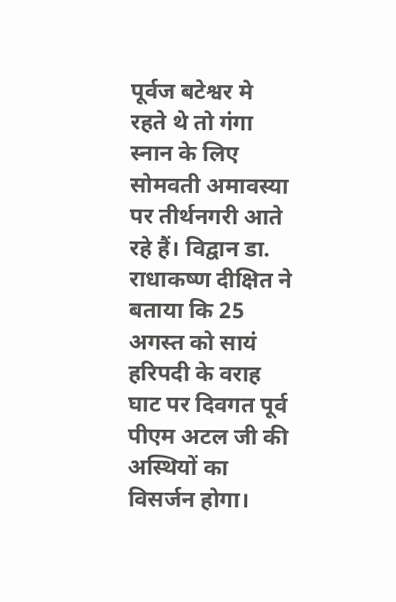पूर्वज बटेश्वर मे रहते थे तो गंगा स्नान के लिए सोमवती अमावस्या पर तीर्थनगरी आते रहे हैं। विद्वान डा. राधाकष्ण दीक्षित ने बताया कि 25 अगस्त को सायं हरिपदी के वराह घाट पर दिवगत पूर्व पीएम अटल जी की अस्थियों का विसर्जन होगा।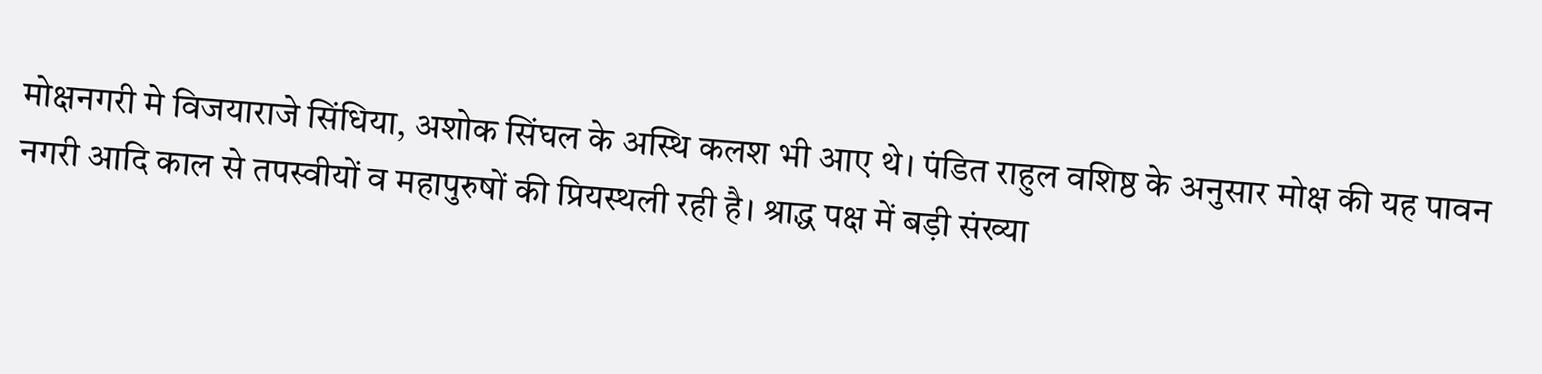मोक्षनगरी मे विजयाराजे सिंधिया, अशोक सिंघल के अस्थि कलश भी आए थे। पंडित राहुल वशिष्ठ के अनुसार मोक्ष की यह पावन नगरी आदि काल से तपस्वीयों व महापुरुषों की प्रियस्थली रही है। श्राद्ध पक्ष में बड़ी संख्या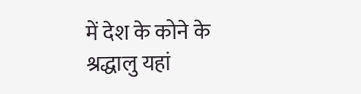में देश के कोने के श्रद्धालु यहां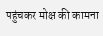पहुंचकर मोक्ष की कामना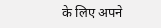के लिए अपने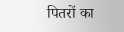पितरों का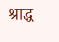श्राद्ध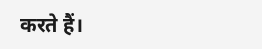करते हैं।